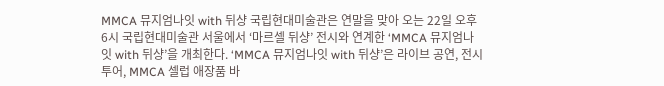MMCA 뮤지엄나잇 with 뒤샹 국립현대미술관은 연말을 맞아 오는 22일 오후 6시 국립현대미술관 서울에서 ‘마르셀 뒤샹’ 전시와 연계한 ‘MMCA 뮤지엄나잇 with 뒤샹’을 개최한다. ‘MMCA 뮤지엄나잇 with 뒤샹’은 라이브 공연, 전시 투어, MMCA 셀럽 애장품 바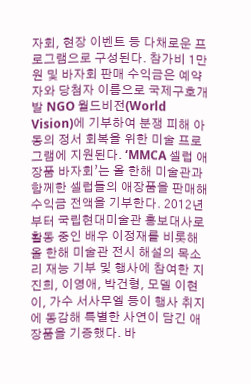자회, 현장 이벤트 등 다채로운 프로그램으로 구성된다. 참가비 1만원 및 바자회 판매 수익금은 예약자와 당첨자 이름으로 국제구호개발 NGO 월드비전(World Vision)에 기부하여 분쟁 피해 아동의 정서 회복을 위한 미술 프로그램에 지원된다. ‘MMCA 셀럽 애장품 바자회’는 올 한해 미술관과 함께한 셀럽들의 애장품을 판매해 수익금 전액을 기부한다. 2012년부터 국립현대미술관 홍보대사로 활동 중인 배우 이정재를 비롯해 올 한해 미술관 전시 해설의 목소리 재능 기부 및 행사에 참여한 지진희, 이영애, 박건형, 모델 이현이, 가수 서사무엘 등이 행사 취지에 동감해 특별한 사연이 담긴 애장품을 기증했다. 바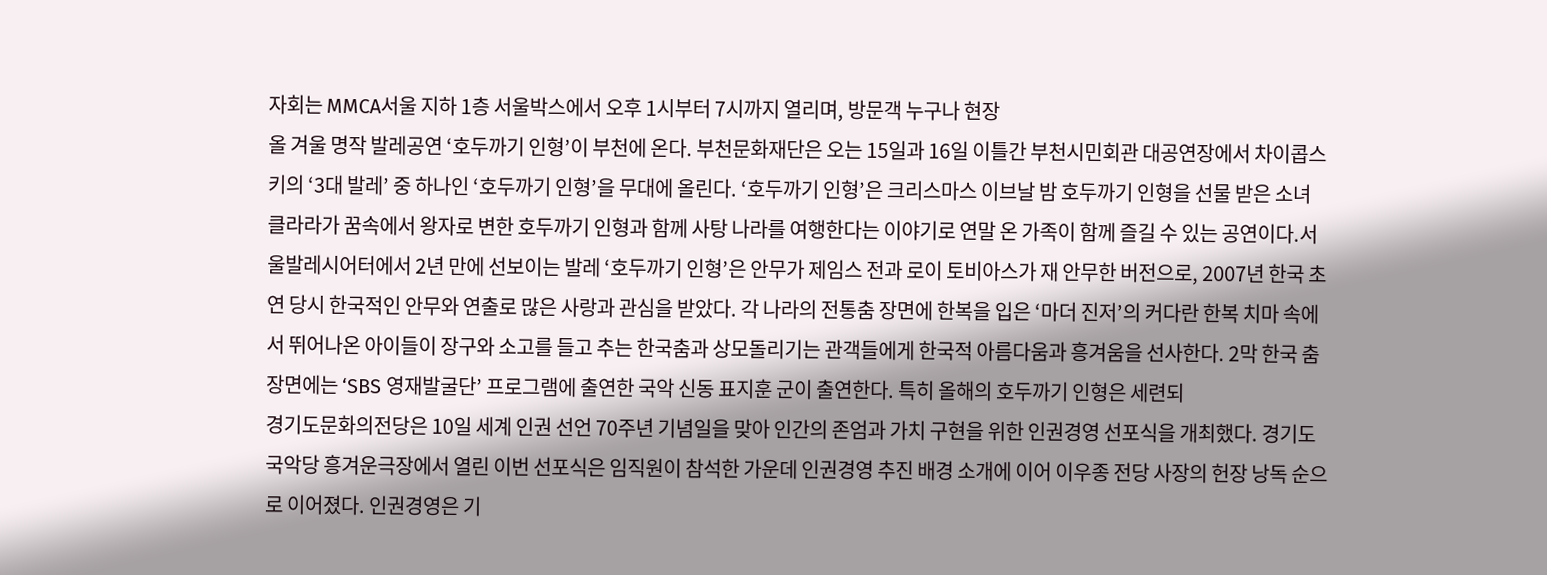자회는 MMCA서울 지하 1층 서울박스에서 오후 1시부터 7시까지 열리며, 방문객 누구나 현장
올 겨울 명작 발레공연 ‘호두까기 인형’이 부천에 온다. 부천문화재단은 오는 15일과 16일 이틀간 부천시민회관 대공연장에서 차이콥스키의 ‘3대 발레’ 중 하나인 ‘호두까기 인형’을 무대에 올린다. ‘호두까기 인형’은 크리스마스 이브날 밤 호두까기 인형을 선물 받은 소녀 클라라가 꿈속에서 왕자로 변한 호두까기 인형과 함께 사탕 나라를 여행한다는 이야기로 연말 온 가족이 함께 즐길 수 있는 공연이다.서울발레시어터에서 2년 만에 선보이는 발레 ‘호두까기 인형’은 안무가 제임스 전과 로이 토비아스가 재 안무한 버전으로, 2007년 한국 초연 당시 한국적인 안무와 연출로 많은 사랑과 관심을 받았다. 각 나라의 전통춤 장면에 한복을 입은 ‘마더 진저’의 커다란 한복 치마 속에서 뛰어나온 아이들이 장구와 소고를 들고 추는 한국춤과 상모돌리기는 관객들에게 한국적 아름다움과 흥겨움을 선사한다. 2막 한국 춤 장면에는 ‘SBS 영재발굴단’ 프로그램에 출연한 국악 신동 표지훈 군이 출연한다. 특히 올해의 호두까기 인형은 세련되
경기도문화의전당은 10일 세계 인권 선언 70주년 기념일을 맞아 인간의 존엄과 가치 구현을 위한 인권경영 선포식을 개최했다. 경기도국악당 흥겨운극장에서 열린 이번 선포식은 임직원이 참석한 가운데 인권경영 추진 배경 소개에 이어 이우종 전당 사장의 헌장 낭독 순으로 이어졌다. 인권경영은 기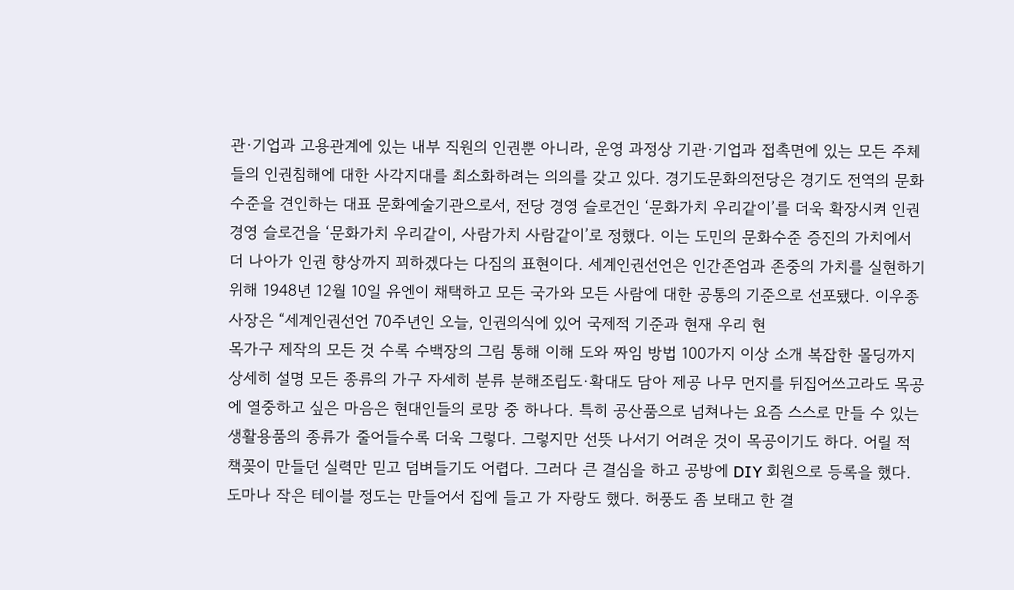관·기업과 고용관계에 있는 내부 직원의 인권뿐 아니라, 운영 과정상 기관·기업과 접촉면에 있는 모든 주체들의 인권침해에 대한 사각지대를 최소화하려는 의의를 갖고 있다. 경기도문화의전당은 경기도 전역의 문화수준을 견인하는 대표 문화예술기관으로서, 전당 경영 슬로건인 ‘문화가치 우리같이’를 더욱 확장시켜 인권경영 슬로건을 ‘문화가치 우리같이, 사람가치 사람같이’로 정했다. 이는 도민의 문화수준 증진의 가치에서 더 나아가 인권 향상까지 꾀하겠다는 다짐의 표현이다. 세계인권선언은 인간존엄과 존중의 가치를 실현하기 위해 1948년 12월 10일 유엔이 채택하고 모든 국가와 모든 사람에 대한 공통의 기준으로 선포됐다. 이우종 사장은 “세계인권선언 70주년인 오늘, 인권의식에 있어 국제적 기준과 현재 우리 현
목가구 제작의 모든 것 수록 수백장의 그림 통해 이해 도와 짜임 방법 100가지 이상 소개 복잡한 몰딩까지 상세히 설명 모든 종류의 가구 자세히 분류 분해조립도·확대도 담아 제공 나무 먼지를 뒤집어쓰고라도 목공에 열중하고 싶은 마음은 현대인들의 로망 중 하나다. 특히 공산품으로 넘쳐나는 요즘 스스로 만들 수 있는 생활용품의 종류가 줄어들수록 더욱 그렇다. 그렇지만 선뜻 나서기 어려운 것이 목공이기도 하다. 어릴 적 책꽂이 만들던 실력만 믿고 덤벼들기도 어렵다. 그러다 큰 결심을 하고 공방에 DIY 회원으로 등록을 했다. 도마나 작은 테이블 정도는 만들어서 집에 들고 가 자랑도 했다. 허풍도 좀 보태고 한 결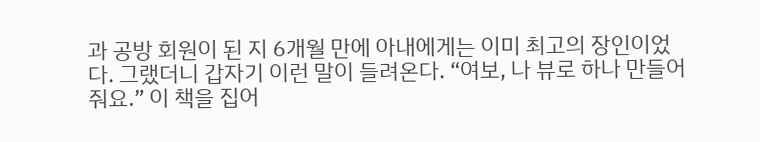과 공방 회원이 된 지 6개월 만에 아내에게는 이미 최고의 장인이었다. 그랬더니 갑자기 이런 말이 들려온다. “여보, 나 뷰로 하나 만들어줘요.” 이 책을 집어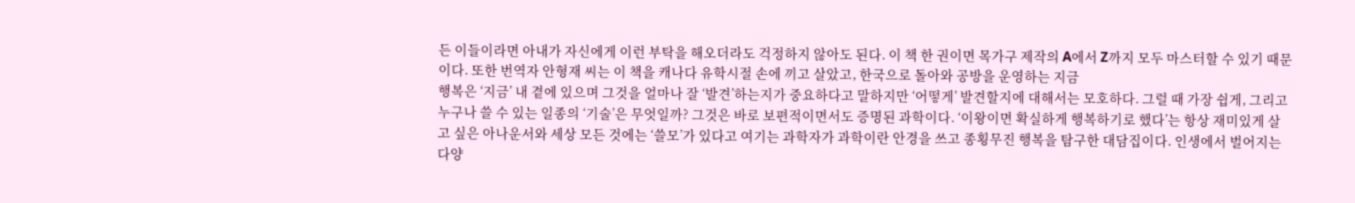든 이들이라면 아내가 자신에게 이런 부탁을 해오더라도 걱정하지 않아도 된다. 이 책 한 권이면 목가구 제작의 A에서 Z까지 모두 마스터할 수 있기 때문이다. 또한 번역자 안형재 씨는 이 책을 캐나다 유학시절 손에 끼고 살았고, 한국으로 돌아와 공방을 운영하는 지금
행복은 ‘지금’ 내 곁에 있으며 그것을 얼마나 잘 ‘발견’하는지가 중요하다고 말하지만 ‘어떻게’ 발견할지에 대해서는 모호하다. 그럴 때 가장 쉽게, 그리고 누구나 쓸 수 있는 일종의 ‘기술’은 무엇일까? 그것은 바로 보편적이면서도 증명된 과학이다. ‘이왕이면 확실하게 행복하기로 했다’는 항상 재미있게 살고 싶은 아나운서와 세상 모든 것에는 ‘쓸모’가 있다고 여기는 과학자가 과학이란 안경을 쓰고 종횡무진 행복을 탐구한 대담집이다. 인생에서 벌어지는 다양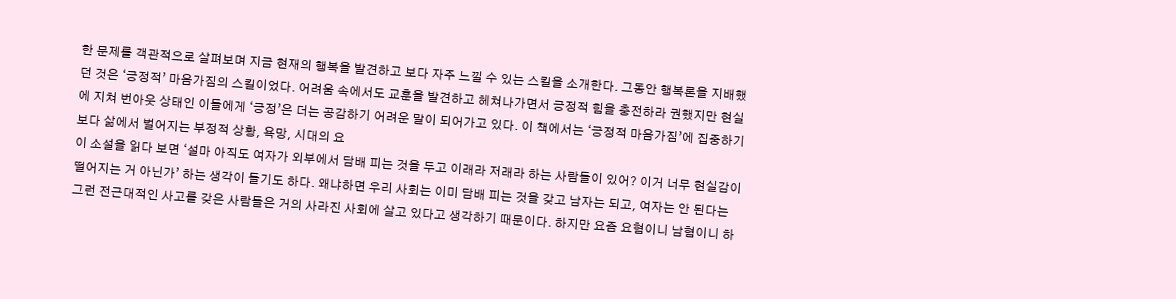한 문제를 객관적으로 살펴보며 지금 현재의 행복을 발견하고 보다 자주 느낄 수 있는 스킬을 소개한다. 그동안 행복론을 지배했던 것은 ‘긍정적’ 마음가짐의 스킬이었다. 어려움 속에서도 교훈을 발견하고 헤쳐나가면서 긍정적 힘을 충전하라 권했지만 현실에 지쳐 번아웃 상태인 이들에게 ‘긍정’은 더는 공감하기 어려운 말이 되어가고 있다. 이 책에서는 ‘긍정적 마음가짐’에 집중하기보다 삶에서 벌어지는 부정적 상황, 욕망, 시대의 요
이 소설을 읽다 보면 ‘설마 아직도 여자가 외부에서 담배 피는 것을 두고 이래라 저래라 하는 사람들이 있어? 이거 너무 현실감이 떨어지는 거 아닌가’ 하는 생각이 들기도 하다. 왜냐하면 우리 사회는 이미 담배 피는 것을 갖고 남자는 되고, 여자는 안 된다는 그런 전근대적인 사고를 갖은 사람들은 거의 사라진 사회에 살고 있다고 생각하기 때문이다. 하지만 요즘 요혐이니 남혐이니 하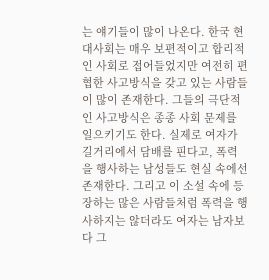는 얘기들이 많이 나온다. 한국 현대사회는 매우 보편적이고 합리적인 사회로 접어들었지만 여전히 편협한 사고방식을 갖고 있는 사람들이 많이 존재한다. 그들의 극단적인 사고방식은 종종 사회 문제를 일으키기도 한다. 실제로 여자가 길거리에서 담배를 핀다고, 폭력을 행사하는 남성들도 현실 속에선 존재한다. 그리고 이 소설 속에 등장하는 많은 사람들처럼 폭력을 행사하지는 않더라도 여자는 남자보다 그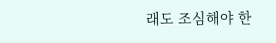래도 조심해야 한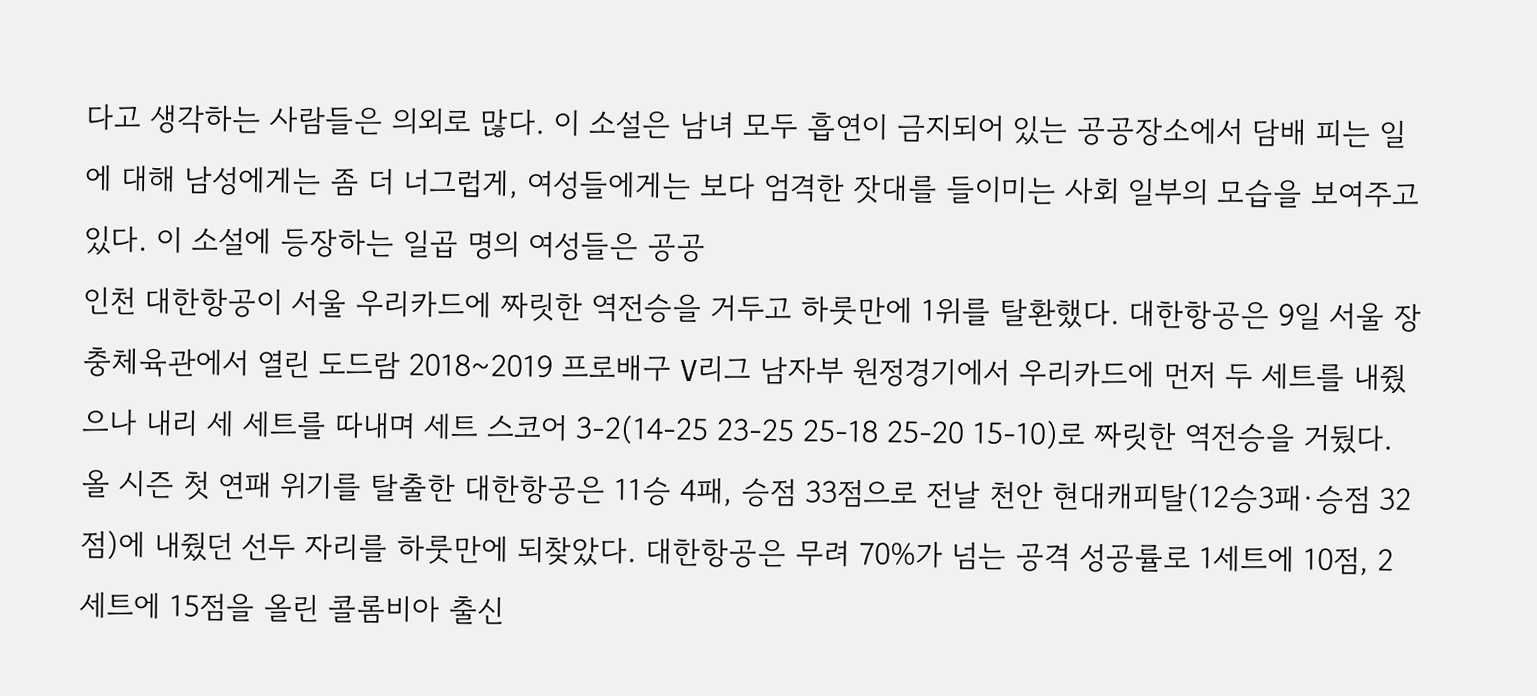다고 생각하는 사람들은 의외로 많다. 이 소설은 남녀 모두 흡연이 금지되어 있는 공공장소에서 담배 피는 일에 대해 남성에게는 좀 더 너그럽게, 여성들에게는 보다 엄격한 잣대를 들이미는 사회 일부의 모습을 보여주고 있다. 이 소설에 등장하는 일곱 명의 여성들은 공공
인천 대한항공이 서울 우리카드에 짜릿한 역전승을 거두고 하룻만에 1위를 탈환했다. 대한항공은 9일 서울 장충체육관에서 열린 도드람 2018~2019 프로배구 V리그 남자부 원정경기에서 우리카드에 먼저 두 세트를 내줬으나 내리 세 세트를 따내며 세트 스코어 3-2(14-25 23-25 25-18 25-20 15-10)로 짜릿한 역전승을 거뒀다. 올 시즌 첫 연패 위기를 탈출한 대한항공은 11승 4패, 승점 33점으로 전날 천안 현대캐피탈(12승3패·승점 32점)에 내줬던 선두 자리를 하룻만에 되찾았다. 대한항공은 무려 70%가 넘는 공격 성공률로 1세트에 10점, 2세트에 15점을 올린 콜롬비아 출신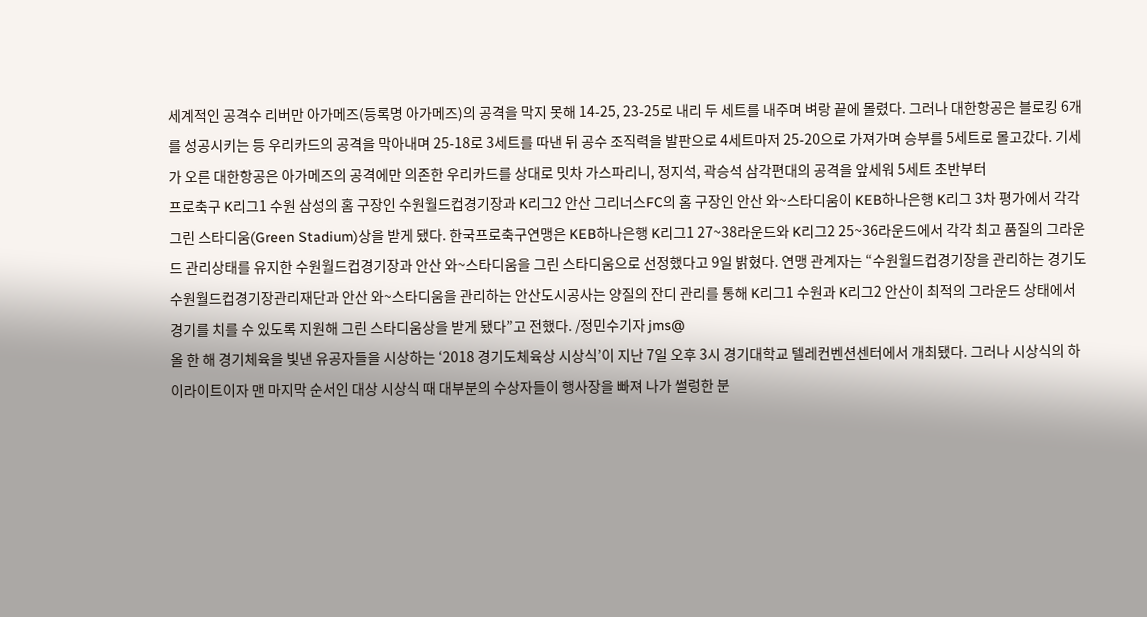세계적인 공격수 리버만 아가메즈(등록명 아가메즈)의 공격을 막지 못해 14-25, 23-25로 내리 두 세트를 내주며 벼랑 끝에 몰렸다. 그러나 대한항공은 블로킹 6개를 성공시키는 등 우리카드의 공격을 막아내며 25-18로 3세트를 따낸 뒤 공수 조직력을 발판으로 4세트마저 25-20으로 가져가며 승부를 5세트로 몰고갔다. 기세가 오른 대한항공은 아가메즈의 공격에만 의존한 우리카드를 상대로 밋차 가스파리니, 정지석, 곽승석 삼각편대의 공격을 앞세워 5세트 초반부터
프로축구 K리그1 수원 삼성의 홈 구장인 수원월드컵경기장과 K리그2 안산 그리너스FC의 홈 구장인 안산 와~스타디움이 KEB하나은행 K리그 3차 평가에서 각각 그린 스타디움(Green Stadium)상을 받게 됐다. 한국프로축구연맹은 KEB하나은행 K리그1 27~38라운드와 K리그2 25~36라운드에서 각각 최고 품질의 그라운드 관리상태를 유지한 수원월드컵경기장과 안산 와~스타디움을 그린 스타디움으로 선정했다고 9일 밝혔다. 연맹 관계자는 “수원월드컵경기장을 관리하는 경기도수원월드컵경기장관리재단과 안산 와~스타디움을 관리하는 안산도시공사는 양질의 잔디 관리를 통해 K리그1 수원과 K리그2 안산이 최적의 그라운드 상태에서 경기를 치를 수 있도록 지원해 그린 스타디움상을 받게 됐다”고 전했다. /정민수기자 jms@
올 한 해 경기체육을 빛낸 유공자들을 시상하는 ‘2018 경기도체육상 시상식’이 지난 7일 오후 3시 경기대학교 텔레컨벤션센터에서 개최됐다. 그러나 시상식의 하이라이트이자 맨 마지막 순서인 대상 시상식 때 대부분의 수상자들이 행사장을 빠져 나가 썰렁한 분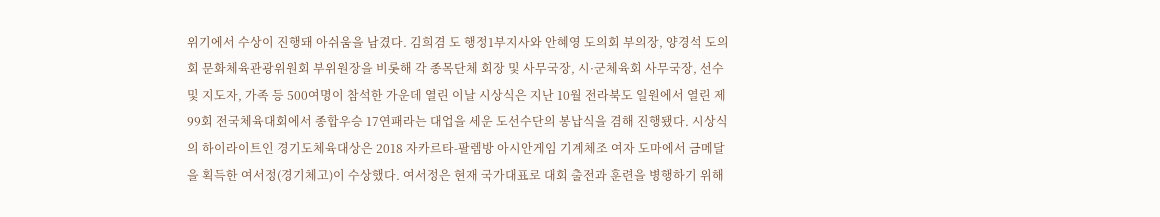위기에서 수상이 진행돼 아쉬움을 남겼다. 김희겸 도 행정1부지사와 안혜영 도의회 부의장, 양경석 도의회 문화체육관광위원회 부위원장을 비롯해 각 종목단체 회장 및 사무국장, 시·군체육회 사무국장, 선수 및 지도자, 가족 등 500여명이 참석한 가운데 열린 이날 시상식은 지난 10월 전라북도 일원에서 열린 제99회 전국체육대회에서 종합우승 17연패라는 대업을 세운 도선수단의 봉납식을 겸해 진행됐다. 시상식의 하이라이트인 경기도체육대상은 2018 자카르타-팔렘방 아시안게임 기계체조 여자 도마에서 금메달을 획득한 여서정(경기체고)이 수상했다. 여서정은 현재 국가대표로 대회 출전과 훈련을 병행하기 위해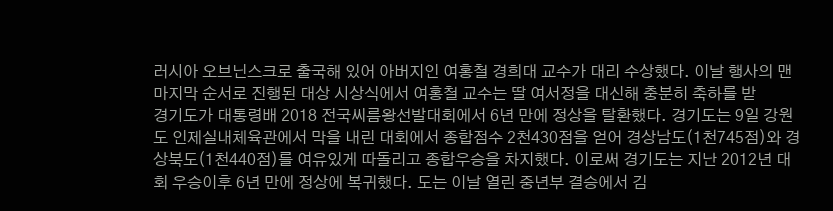러시아 오브닌스크로 출국해 있어 아버지인 여홍철 경희대 교수가 대리 수상했다. 이날 행사의 맨 마지막 순서로 진행된 대상 시상식에서 여홍철 교수는 딸 여서정을 대신해 충분히 축하를 받
경기도가 대통령배 2018 전국씨름왕선발대회에서 6년 만에 정상을 탈환했다. 경기도는 9일 강원도 인제실내체육관에서 막을 내린 대회에서 종합점수 2천430점을 얻어 경상남도(1천745점)와 경상북도(1천440점)를 여유있게 따돌리고 종합우승을 차지했다. 이로써 경기도는 지난 2012년 대회 우승이후 6년 만에 정상에 복귀했다. 도는 이날 열린 중년부 결승에서 김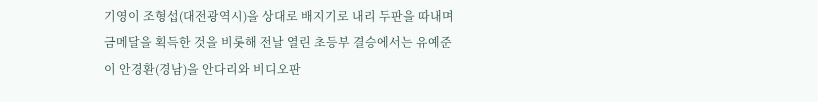기영이 조형섭(대전광역시)을 상대로 배지기로 내리 두판을 따내며 금메달을 획득한 것을 비롯해 전날 열린 초등부 결승에서는 유예준이 안경환(경남)을 안다리와 비디오판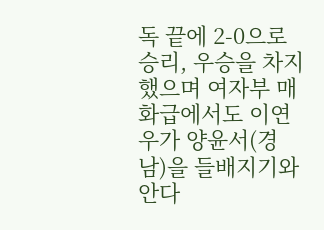독 끝에 2-0으로 승리, 우승을 차지했으며 여자부 매화급에서도 이연우가 양윤서(경남)을 들배지기와 안다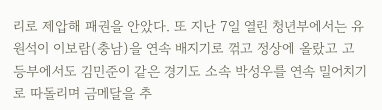리로 제압해 패권을 안았다. 또 지난 7일 열린 청년부에서는 유원석이 이보람(충남)을 연속 배지기로 꺾고 정상에 올랐고 고등부에서도 김민준이 같은 경기도 소속 박성우를 연속 밀어치기로 따돌리며 금메달을 추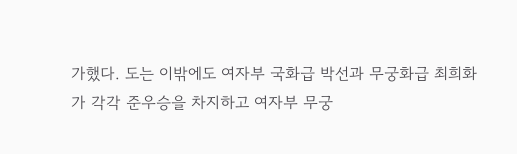가했다. 도는 이밖에도 여자부 국화급 박선과 무궁화급 최희화가 각각 준우승을 차지하고 여자부 무궁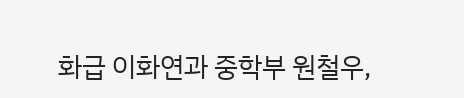화급 이화연과 중학부 원철우,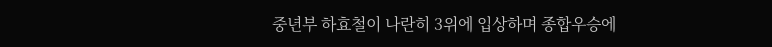중년부 하효철이 나란히 3위에 입상하며 종합우승에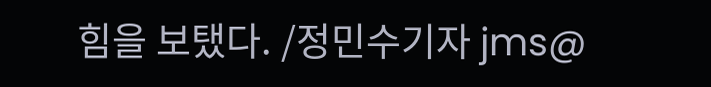힘을 보탰다. /정민수기자 jms@